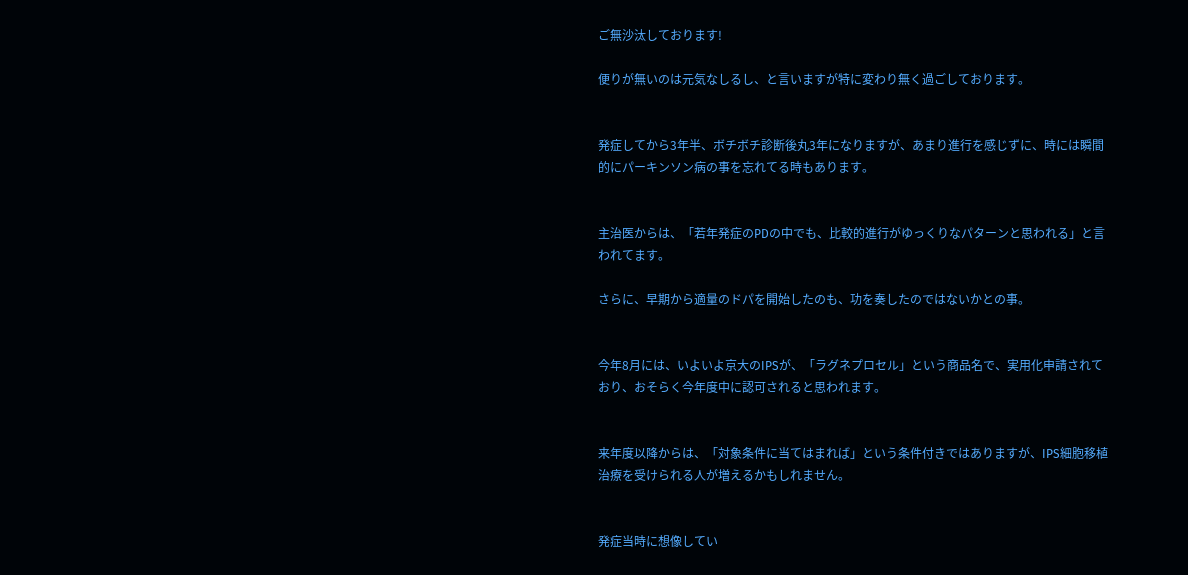ご無沙汰しております!

便りが無いのは元気なしるし、と言いますが特に変わり無く過ごしております。


発症してから3年半、ボチボチ診断後丸3年になりますが、あまり進行を感じずに、時には瞬間的にパーキンソン病の事を忘れてる時もあります。


主治医からは、「若年発症のPDの中でも、比較的進行がゆっくりなパターンと思われる」と言われてます。

さらに、早期から適量のドパを開始したのも、功を奏したのではないかとの事。


今年8月には、いよいよ京大のIPSが、「ラグネプロセル」という商品名で、実用化申請されており、おそらく今年度中に認可されると思われます。


来年度以降からは、「対象条件に当てはまれば」という条件付きではありますが、IPS細胞移植治療を受けられる人が増えるかもしれません。


発症当時に想像してい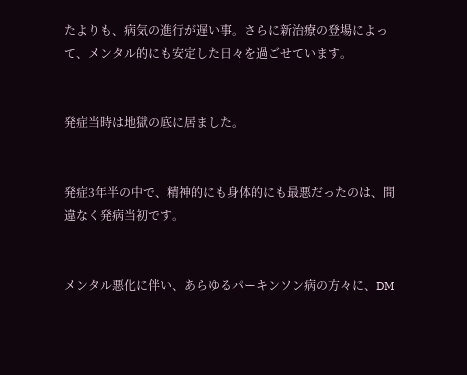たよりも、病気の進行が遅い事。さらに新治療の登場によって、メンタル的にも安定した日々を過ごせています。


発症当時は地獄の底に居ました。


発症3年半の中で、精神的にも身体的にも最悪だったのは、間違なく発病当初です。


メンタル悪化に伴い、あらゆるパーキンソン病の方々に、DM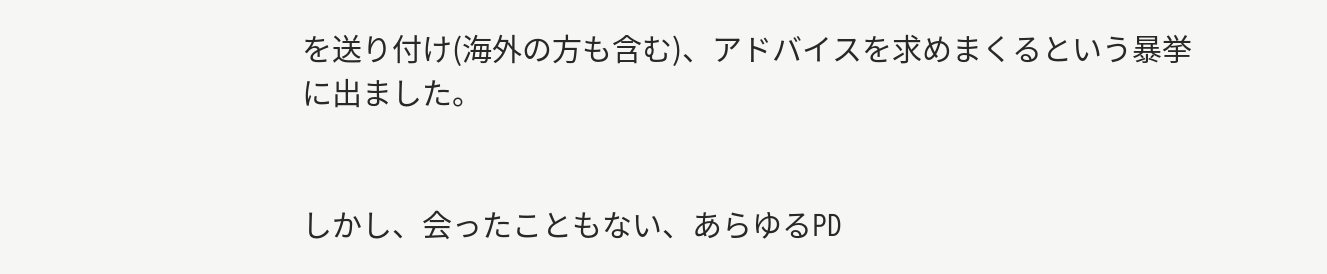を送り付け(海外の方も含む)、アドバイスを求めまくるという暴挙に出ました。


しかし、会ったこともない、あらゆるPD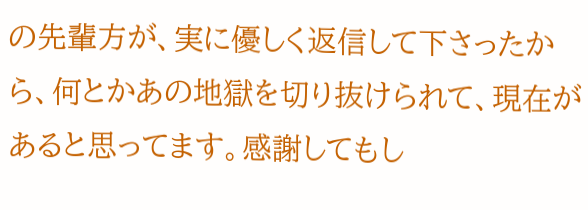の先輩方が、実に優しく返信して下さったから、何とかあの地獄を切り抜けられて、現在があると思ってます。感謝してもし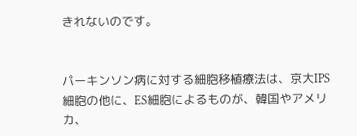きれないのです。


パーキンソン病に対する細胞移植療法は、京大IPS細胞の他に、ES細胞によるものが、韓国やアメリカ、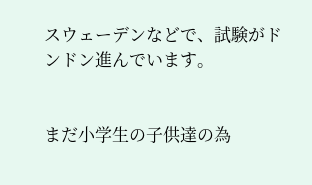スウェーデンなどで、試験がドンドン進んでいます。


まだ小学生の子供達の為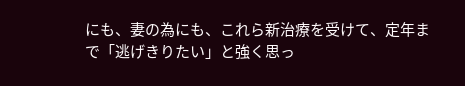にも、妻の為にも、これら新治療を受けて、定年まで「逃げきりたい」と強く思っ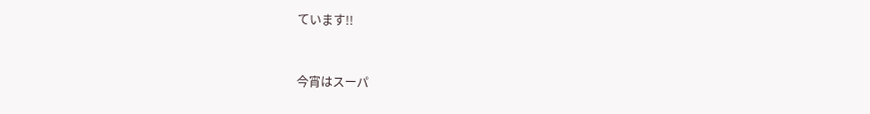ています!!


今宵はスーパ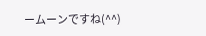ームーンですね(^^)